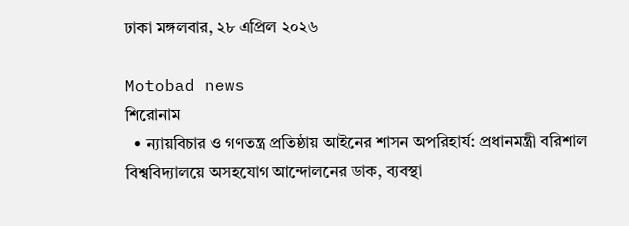ঢাকা মঙ্গলবার, ২৮ এপ্রিল ২০২৬

Motobad news
শিরোনাম
  • ন্যায়বিচার ও গণতন্ত্র প্রতিষ্ঠায় আইনের শাসন অপরিহার্য: প্রধানমন্ত্রী বরিশাল বিশ্ববিদ্যালয়ে অসহযোগ আন্দোলনের ডাক, ব্যবস্থা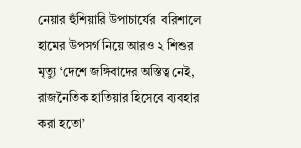নেয়ার হুঁশিয়ারি উপাচার্যের  বরিশালে হামের উপসর্গ নিয়ে আরও ২ শিশুর মৃত্যু ‘দেশে জঙ্গিবাদের অস্তিত্ব নেই, রাজনৈতিক হাতিয়ার হিসেবে ব্যবহার করা হতো’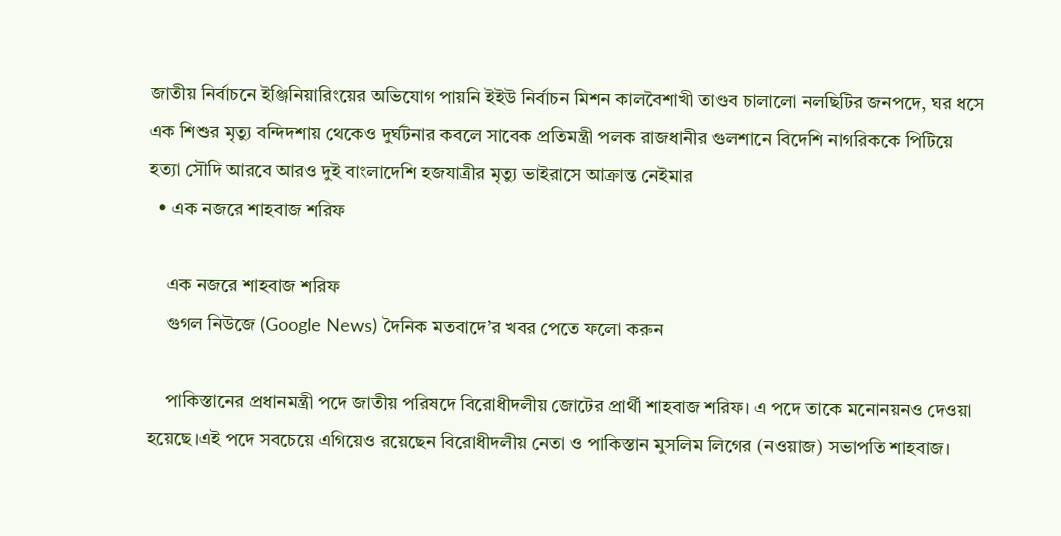জাতীয় নির্বাচনে ইঞ্জিনিয়ারিংয়ের অ‌ভিযোগ পায়‌নি ইইউ নির্বাচন মিশন কালবৈশাখী তাণ্ডব চালালো নলছিটির জনপদে, ঘর ধসে এক শিশুর মৃত্যু বন্দিদশায় থেকেও দুর্ঘটনার কবলে সাবেক প্রতিমন্ত্রী পলক রাজধানীর গুলশানে বিদেশি নাগরিককে পিটিয়ে হত্যা সৌদি আরবে আরও দুই বাংলাদেশি হজযাত্রীর মৃত্যু ভাইরাসে আক্রান্ত নেইমার
  • এক নজরে শাহবাজ শরিফ

    এক নজরে শাহবাজ শরিফ
    গুগল নিউজে (Google News) দৈনিক মতবাদে’র খবর পেতে ফলো করুন

    পাকিস্তানের প্রধানমন্ত্রী পদে জাতীয় পরিষদে বিরোধীদলীয় জোটের প্রার্থী শাহবাজ শরিফ। এ পদে তাকে মনোনয়নও দেওয়া হয়েছে।এই পদে সবচেয়ে এগিয়েও রয়েছেন বিরোধীদলীয় নেতা ও পাকিস্তান মুসলিম লিগের (নওয়াজ) সভাপতি শাহবাজ।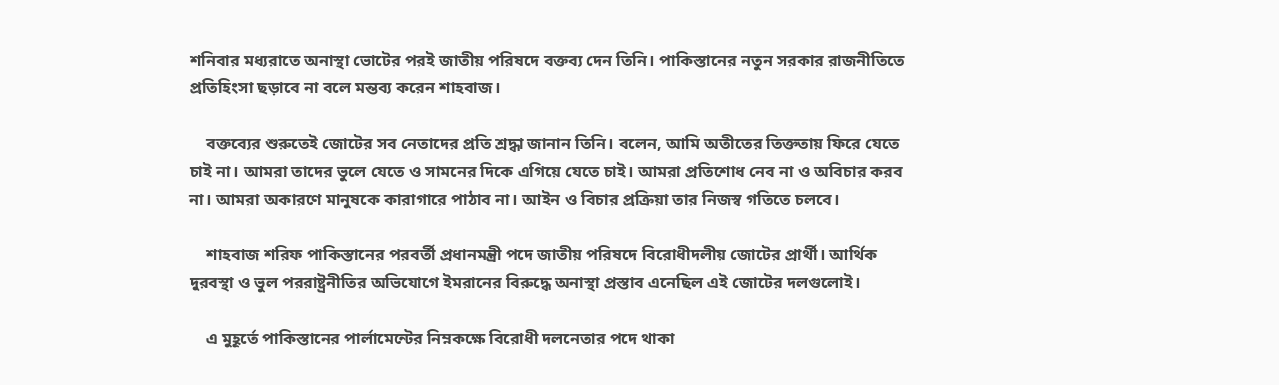শনিবার মধ্যরাতে অনাস্থা ভোটের পরই জাতীয় পরিষদে বক্তব্য দেন তিনি। পাকিস্তানের নতুন সরকার রাজনীতিতে প্রতিহিংসা ছড়াবে না বলে মন্তব্য করেন শাহবাজ।

    বক্তব্যের শুরুতেই জোটের সব নেতাদের প্রতি শ্রদ্ধা জানান তিনি। বলেন, আমি অতীতের তিক্ততায় ফিরে যেতে চাই না। আমরা তাদের ভুলে যেতে ও সামনের দিকে এগিয়ে যেতে চাই। আমরা প্রতিশোধ নেব না ও অবিচার করব না। আমরা অকারণে মানুষকে কারাগারে পাঠাব না। আইন ও বিচার প্রক্রিয়া তার নিজস্ব গতিতে চলবে।

    শাহবাজ শরিফ পাকিস্তানের পরবর্তী প্রধানমন্ত্রী পদে জাতীয় পরিষদে বিরোধীদলীয় জোটের প্রার্থী। আর্থিক দুরবস্থা ও ভুল পররাষ্ট্রনীতির অভিযোগে ইমরানের বিরুদ্ধে অনাস্থা প্রস্তাব এনেছিল এই জোটের দলগুলোই।

    এ মুহূর্তে পাকিস্তানের পার্লামেন্টের নিম্নকক্ষে বিরোধী দলনেতার পদে থাকা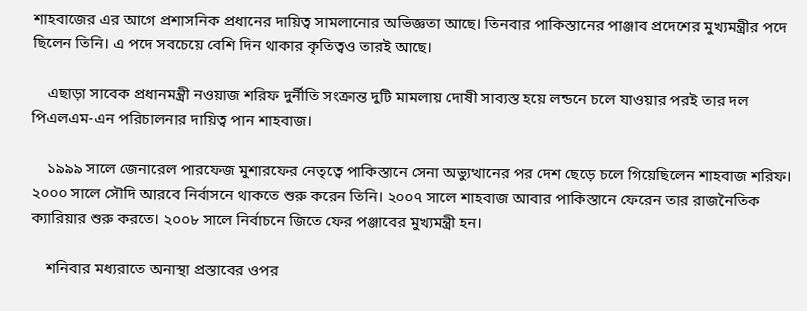শাহবাজের এর আগে প্রশাসনিক প্রধানের দায়িত্ব সামলানোর অভিজ্ঞতা আছে। তিনবার পাকিস্তানের পাঞ্জাব প্রদেশের মুখ্যমন্ত্রীর পদে ছিলেন তিনি। এ পদে সবচেয়ে বেশি দিন থাকার কৃতিত্বও তারই আছে।

    এছাড়া সাবেক প্রধানমন্ত্রী নওয়াজ শরিফ দুর্নীতি সংক্রান্ত দুটি মামলায় দোষী সাব্যস্ত হয়ে লন্ডনে চলে যাওয়ার পরই তার দল পিএলএম-এন পরিচালনার দায়িত্ব পান শাহবাজ।

    ১৯৯৯ সালে জেনারেল পারফেজ মুশারফের নেতৃত্বে পাকিস্তানে সেনা অভ্যুত্থানের পর দেশ ছেড়ে চলে গিয়েছিলেন শাহবাজ শরিফ। ২০০০ সালে সৌদি আরবে নির্বাসনে থাকতে শুরু করেন তিনি। ২০০৭ সালে শাহবাজ আবার পাকিস্তানে ফেরেন তার রাজনৈতিক ক্যারিয়ার শুরু করতে। ২০০৮ সালে নির্বাচনে জিতে ফের পঞ্জাবের মুখ্যমন্ত্রী হন।

    শনিবার মধ্যরাতে অনাস্থা প্রস্তাবের ওপর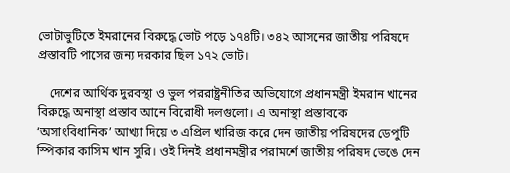ভোটাভুটিতে ইমরানের বিরুদ্ধে ভোট পড়ে ১৭৪টি। ৩৪২ আসনের জাতীয় পরিষদে প্রস্তাবটি পাসের জন্য দরকার ছিল ১৭২ ভোট।

    দেশের আর্থিক দুরবস্থা ও ভুল পররাষ্ট্রনীতির অভিযোগে প্রধানমন্ত্রী ইমরান খানের বিরুদ্ধে অনাস্থা প্রস্তাব আনে বিরোধী দলগুলো। এ অনাস্থা প্রস্তাবকে ‘অসাংবিধানিক’ আখ্যা দিয়ে ৩ এপ্রিল খারিজ করে দেন জাতীয় পরিষদের ডেপুটি স্পিকার কাসিম খান সুরি। ওই দিনই প্রধানমন্ত্রীর পরামর্শে জাতীয় পরিষদ ভেঙে দেন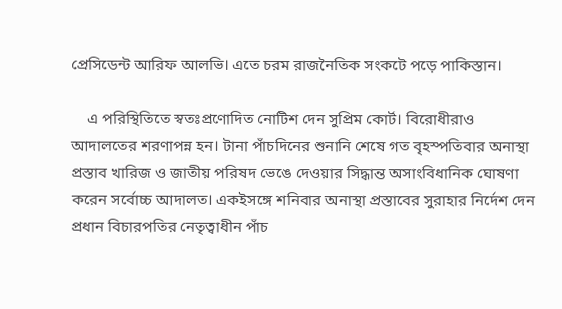প্রেসিডেন্ট আরিফ আলভি। এতে চরম রাজনৈতিক সংকটে পড়ে পাকিস্তান।

    এ পরিস্থিতিতে স্বতঃপ্রণোদিত নোটিশ দেন সুপ্রিম কোর্ট। বিরোধীরাও আদালতের শরণাপন্ন হন। টানা পাঁচদিনের শুনানি শেষে গত বৃহস্পতিবার অনাস্থা প্রস্তাব খারিজ ও জাতীয় পরিষদ ভেঙে দেওয়ার সিদ্ধান্ত অসাংবিধানিক ঘোষণা করেন সর্বোচ্চ আদালত। একইসঙ্গে শনিবার অনাস্থা প্রস্তাবের সুরাহার নির্দেশ দেন প্রধান বিচারপতির নেতৃত্বাধীন পাঁচ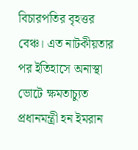বিচারপতির বৃহত্তর বেঞ্চ। এত নাটকীয়তার পর ইতিহাসে অনাস্থা ভোটে ক্ষমতাচ্যুত প্রধানমন্ত্রী হন ইমরান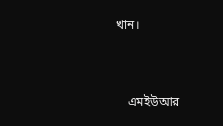খান।


    এমইউআর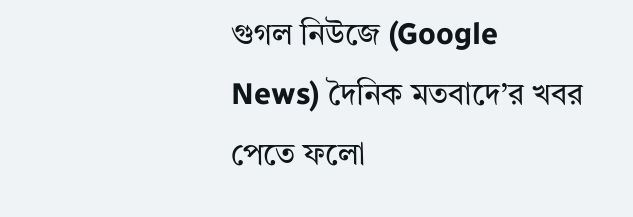গুগল নিউজে (Google News) দৈনিক মতবাদে’র খবর পেতে ফলো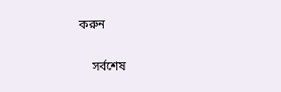করুন

    সর্বশেষ